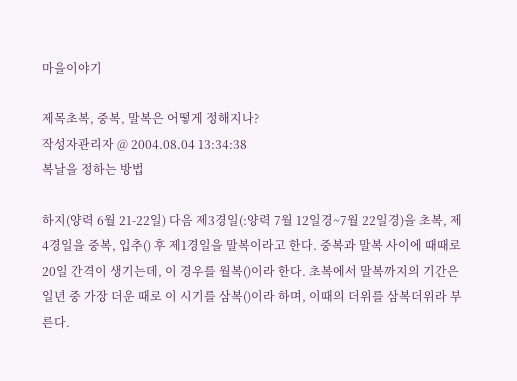마을이야기

제목초복, 중복, 말복은 어떻게 정해지나?
작성자관리자 @ 2004.08.04 13:34:38
복날을 정하는 방법

하지(양력 6월 21-22일) 다음 제3경일(:양력 7월 12일경~7월 22일경)을 초복, 제4경일을 중복, 입추() 후 제1경일을 말복이라고 한다. 중복과 말복 사이에 때때로 20일 간격이 생기는데, 이 경우를 월복()이라 한다. 초복에서 말복까지의 기간은 일년 중 가장 더운 때로 이 시기를 삼복()이라 하며, 이때의 더위를 삼복더위라 부른다.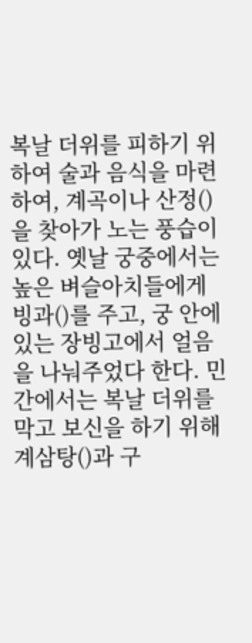복날 더위를 피하기 위하여 술과 음식을 마련하여, 계곡이나 산정()을 찾아가 노는 풍습이 있다. 옛날 궁중에서는 높은 벼슬아치들에게 빙과()를 주고, 궁 안에 있는 장빙고에서 얼음을 나눠주었다 한다. 민간에서는 복날 더위를 막고 보신을 하기 위해 계삼탕()과 구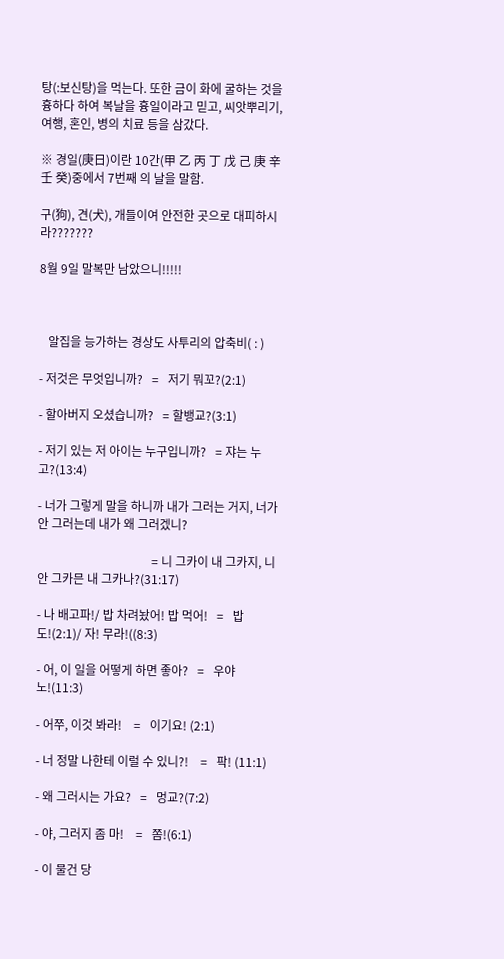탕(:보신탕)을 먹는다. 또한 금이 화에 굴하는 것을 흉하다 하여 복날을 흉일이라고 믿고, 씨앗뿌리기, 여행, 혼인, 병의 치료 등을 삼갔다.

※ 경일(庚日)이란 10간(甲 乙 丙 丁 戊 己 庚 辛 壬 癸)중에서 7번째 의 날을 말함.

구(狗), 견(犬), 개들이여 안전한 곳으로 대피하시라???????

8월 9일 말복만 남았으니!!!!!



   알집을 능가하는 경상도 사투리의 압축비( : )

- 저것은 무엇입니까?   =   저기 뭐꼬?(2:1)

- 할아버지 오셨습니까?   = 할뱅교?(3:1)

- 저기 있는 저 아이는 누구입니까?   = 쟈는 누고?(13:4)

- 너가 그렇게 말을 하니까 내가 그러는 거지, 너가 안 그러는데 내가 왜 그러겠니?

                                      = 니 그카이 내 그카지, 니 안 그카믄 내 그카나?(31:17)

- 나 배고파!/ 밥 차려놨어! 밥 먹어!   =   밥도!(2:1)/ 자! 무라!((8:3)

- 어, 이 일을 어떻게 하면 좋아?   =   우야노!(11:3)

- 어쭈, 이것 봐라!    =   이기요! (2:1)

- 너 정말 나한테 이럴 수 있니?!    =   팍! (11:1)

- 왜 그러시는 가요?   =   멍교?(7:2)

- 야, 그러지 좀 마!    =   쫌!(6:1)

- 이 물건 당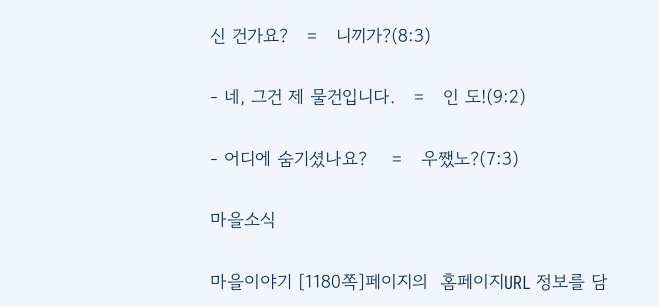신 건가요?   =   니끼가?(8:3)

- 네, 그건 제 물건입니다.   =   인 도!(9:2)

- 어디에 숨기셨나요?    =   우쨌노?(7:3)

마을소식

마을이야기 [1180쪽]페이지의  홈페이지URL 정보를 담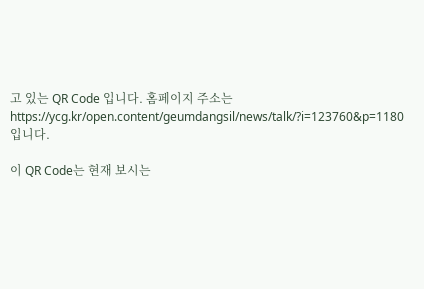고 있는 QR Code 입니다. 홈페이지 주소는 https://ycg.kr/open.content/geumdangsil/news/talk/?i=123760&p=1180 입니다.

이 QR Code는 현재 보시는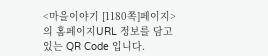<마을이야기 [1180쪽]페이지>의 홈페이지URL 정보를 담고 있는 QR Code 입니다.